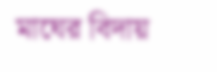মাঘের বিদায়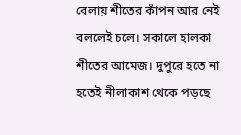বেলায় শীতের কাঁপন আর নেই বললেই চলে। সকালে হালকা শীতের আমেজ। দুপুরে হতে না হতেই নীলাকাশ থেকে পড়ছে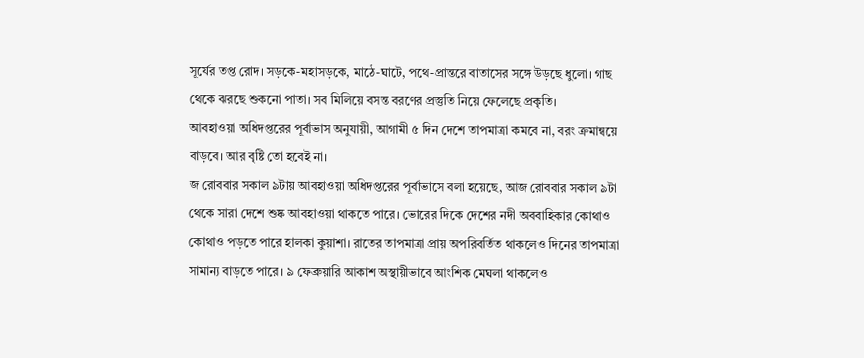সূর্যের তপ্ত রোদ। সড়কে-মহাসড়কে, মাঠে-ঘাটে, পথে-প্রান্তরে বাতাসের সঙ্গে উড়ছে ধুলো। গাছ থেকে ঝরছে শুকনো পাতা। সব মিলিয়ে বসন্ত বরণের প্রস্তুতি নিয়ে ফেলেছে প্রকৃতি।
আবহাওয়া অধিদপ্তরের পূর্বাভাস অনুযায়ী, আগামী ৫ দিন দেশে তাপমাত্রা কমবে না, বরং ক্রমান্বয়ে বাড়বে। আর বৃষ্টি তো হবেই না।
জ রোববার সকাল ৯টায় আবহাওয়া অধিদপ্তরের পূর্বাভাসে বলা হয়েছে, আজ রোববার সকাল ৯টা থেকে সারা দেশে শুষ্ক আবহাওয়া থাকতে পারে। ভোরের দিকে দেশের নদী অববাহিকার কোথাও কোথাও পড়তে পারে হালকা কুয়াশা। রাতের তাপমাত্রা প্রায় অপরিবর্তিত থাকলেও দিনের তাপমাত্রা সামান্য বাড়তে পারে। ৯ ফেব্রুয়ারি আকাশ অস্থায়ীভাবে আংশিক মেঘলা থাকলেও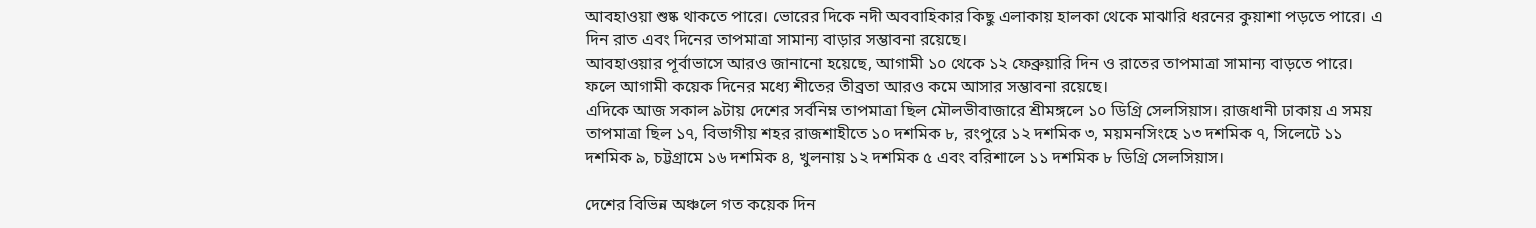আবহাওয়া শুষ্ক থাকতে পারে। ভোরের দিকে নদী অববাহিকার কিছু এলাকায় হালকা থেকে মাঝারি ধরনের কুয়াশা পড়তে পারে। এ দিন রাত এবং দিনের তাপমাত্রা সামান্য বাড়ার সম্ভাবনা রয়েছে।
আবহাওয়ার পূর্বাভাসে আরও জানানো হয়েছে, আগামী ১০ থেকে ১২ ফেব্রুয়ারি দিন ও রাতের তাপমাত্রা সামান্য বাড়তে পারে। ফলে আগামী কয়েক দিনের মধ্যে শীতের তীব্রতা আরও কমে আসার সম্ভাবনা রয়েছে।
এদিকে আজ সকাল ৯টায় দেশের সর্বনিম্ন তাপমাত্রা ছিল মৌলভীবাজারে শ্রীমঙ্গলে ১০ ডিগ্রি সেলসিয়াস। রাজধানী ঢাকায় এ সময় তাপমাত্রা ছিল ১৭, বিভাগীয় শহর রাজশাহীতে ১০ দশমিক ৮, রংপুরে ১২ দশমিক ৩, ময়মনসিংহে ১৩ দশমিক ৭, সিলেটে ১১ দশমিক ৯, চট্টগ্রামে ১৬ দশমিক ৪, খুলনায় ১২ দশমিক ৫ এবং বরিশালে ১১ দশমিক ৮ ডিগ্রি সেলসিয়াস।

দেশের বিভিন্ন অঞ্চলে গত কয়েক দিন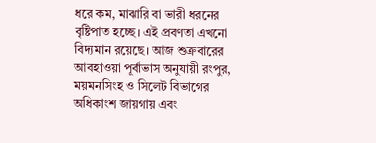ধরে কম, মাঝারি বা ভারী ধরনের বৃষ্টিপাত হচ্ছে। এই প্রবণতা এখনো বিদ্যমান রয়েছে। আজ শুক্রবারের আবহাওয়া পূর্বাভাস অনুযায়ী রংপুর, ময়মনসিংহ ও সিলেট বিভাগের অধিকাংশ জায়গায় এবং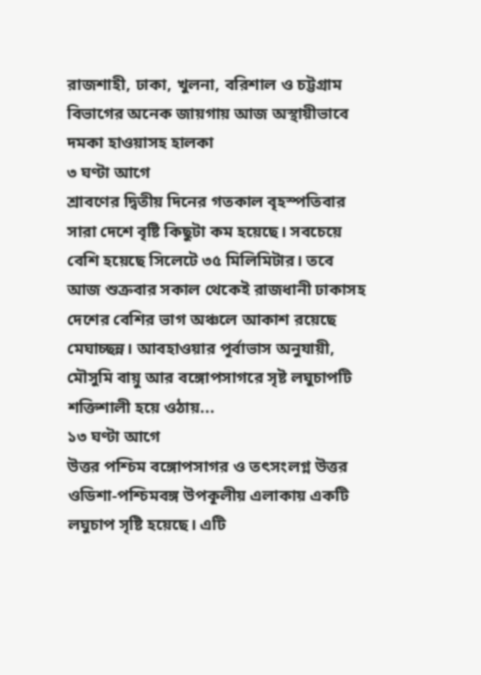রাজশাহী, ঢাকা, খুলনা, বরিশাল ও চট্টগ্রাম বিভাগের অনেক জায়গায় আজ অস্থায়ীভাবে দমকা হাওয়াসহ হালকা
৩ ঘণ্টা আগে
শ্রাবণের দ্বিতীয় দিনের গতকাল বৃহস্পতিবার সারা দেশে বৃষ্টি কিছুটা কম হয়েছে। সবচেয়ে বেশি হয়েছে সিলেটে ৩৫ মিলিমিটার। তবে আজ শুক্রবার সকাল থেকেই রাজধানী ঢাকাসহ দেশের বেশির ভাগ অঞ্চলে আকাশ রয়েছে মেঘাচ্ছন্ন। আবহাওয়ার পূর্বাভাস অনুযায়ী, মৌসুমি বায়ু আর বঙ্গোপসাগরে সৃষ্ট লঘুচাপটি শক্তিশালী হয়ে ওঠায়...
১৩ ঘণ্টা আগে
উত্তর পশ্চিম বঙ্গোপসাগর ও তৎসংলগ্ন উত্তর ওডিশা-পশ্চিমবঙ্গ উপকূলীয় এলাকায় একটি লঘুচাপ সৃষ্টি হয়েছে। এটি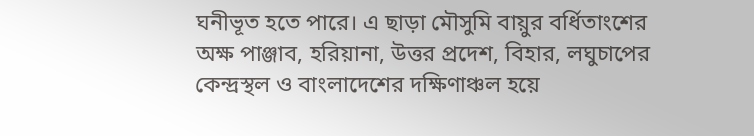ঘনীভূত হতে পারে। এ ছাড়া মৌসুমি বায়ুর বর্ধিতাংশের অক্ষ পাঞ্জাব, হরিয়ানা, উত্তর প্রদেশ, বিহার, লঘুচাপের কেন্দ্রস্থল ও বাংলাদেশের দক্ষিণাঞ্চল হয়ে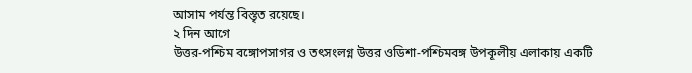আসাম পর্যন্ত বিস্তৃত রয়েছে।
২ দিন আগে
উত্তর-পশ্চিম বঙ্গোপসাগর ও তৎসংলগ্ন উত্তর ওডিশা-পশ্চিমবঙ্গ উপকূলীয় এলাকায় একটি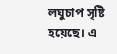লঘুচাপ সৃষ্টি হয়েছে। এ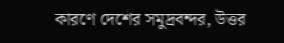কারণে দেশের সমুদ্রবন্দর, উত্তর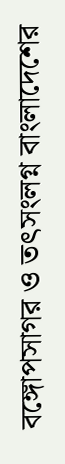বঙ্গোপসাগর ও তৎসংলগ্ন বাংলাদেশের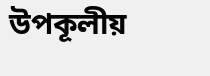উপকূলীয়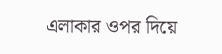এলাকার ওপর দিয়ে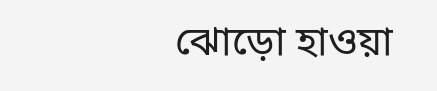ঝোড়ো হাওয়া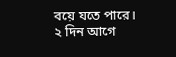বয়ে যতে পারে।
২ দিন আগে